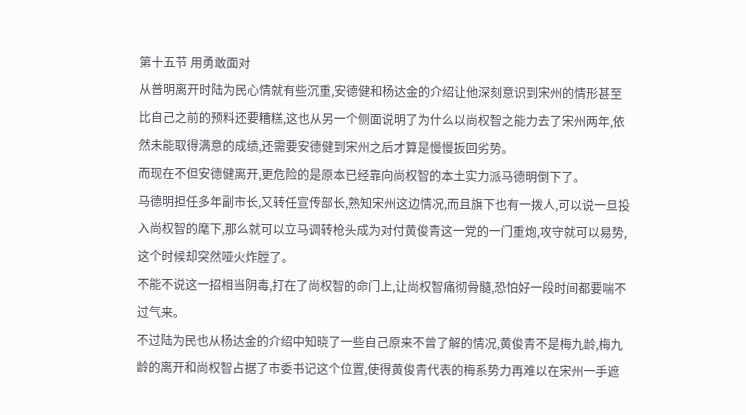第十五节 用勇敢面对
从普明离开时陆为民心情就有些沉重,安德健和杨达金的介绍让他深刻意识到宋州的情形甚至比自己之前的预料还要糟糕,这也从另一个侧面说明了为什么以尚权智之能力去了宋州两年,依然未能取得满意的成绩,还需要安德健到宋州之后才算是慢慢扳回劣势。
而现在不但安德健离开,更危险的是原本已经靠向尚权智的本土实力派马德明倒下了。
马德明担任多年副市长,又转任宣传部长,熟知宋州这边情况,而且旗下也有一拨人,可以说一旦投入尚权智的麾下,那么就可以立马调转枪头成为对付黄俊青这一党的一门重炮,攻守就可以易势,这个时候却突然哑火炸膛了。
不能不说这一招相当阴毒,打在了尚权智的命门上,让尚权智痛彻骨髓,恐怕好一段时间都要喘不过气来。
不过陆为民也从杨达金的介绍中知晓了一些自己原来不曾了解的情况,黄俊青不是梅九龄,梅九龄的离开和尚权智占据了市委书记这个位置,使得黄俊青代表的梅系势力再难以在宋州一手遮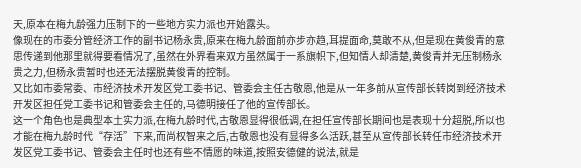天,原本在梅九龄强力压制下的一些地方实力派也开始露头。
像现在的市委分管经济工作的副书记杨永贵,原来在梅九龄面前亦步亦趋,耳提面命,莫敢不从,但是现在黄俊青的意思传递到他那里就得要看情况了,虽然在外界看来双方虽然属于一系旗帜下,但知情人却清楚,黄俊青并无压制杨永贵之力,但杨永贵暂时也还无法摆脱黄俊青的控制。
又比如市委常委、市经济技术开发区党工委书记、管委会主任古敬恩,他是从一年多前从宣传部长转岗到经济技术开发区担任党工委书记和管委会主任的,马德明接任了他的宣传部长。
这一个角色也是典型本土实力派,在梅九龄时代,古敬恩显得很低调,在担任宣传部长期间也是表现十分超脱,所以也才能在梅九龄时代“存活”下来,而尚权智来之后,古敬恩也没有显得多么活跃,甚至从宣传部长转任市经济技术开发区党工委书记、管委会主任时也还有些不情愿的味道,按照安德健的说法,就是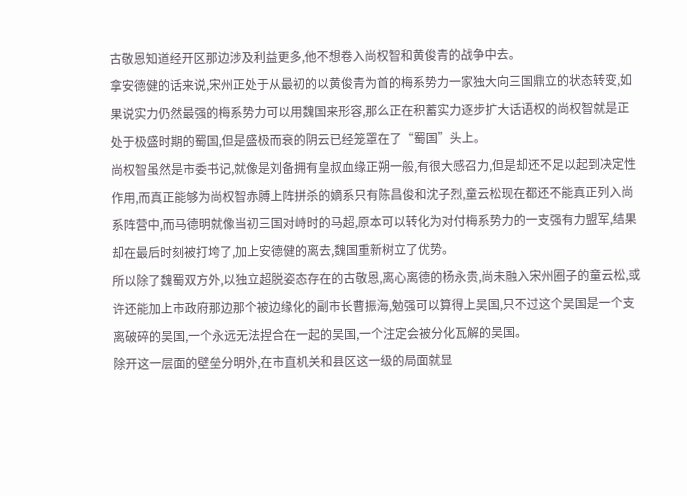古敬恩知道经开区那边涉及利益更多,他不想卷入尚权智和黄俊青的战争中去。
拿安德健的话来说,宋州正处于从最初的以黄俊青为首的梅系势力一家独大向三国鼎立的状态转变,如果说实力仍然最强的梅系势力可以用魏国来形容,那么正在积蓄实力逐步扩大话语权的尚权智就是正处于极盛时期的蜀国,但是盛极而衰的阴云已经笼罩在了“蜀国”头上。
尚权智虽然是市委书记,就像是刘备拥有皇叔血缘正朔一般,有很大感召力,但是却还不足以起到决定性作用,而真正能够为尚权智赤膊上阵拼杀的嫡系只有陈昌俊和沈子烈,童云松现在都还不能真正列入尚系阵营中,而马德明就像当初三国对峙时的马超,原本可以转化为对付梅系势力的一支强有力盟军,结果却在最后时刻被打垮了,加上安德健的离去,魏国重新树立了优势。
所以除了魏蜀双方外,以独立超脱姿态存在的古敬恩,离心离德的杨永贵,尚未融入宋州圈子的童云松,或许还能加上市政府那边那个被边缘化的副市长曹振海,勉强可以算得上吴国,只不过这个吴国是一个支离破碎的吴国,一个永远无法捏合在一起的吴国,一个注定会被分化瓦解的吴国。
除开这一层面的壁垒分明外,在市直机关和县区这一级的局面就显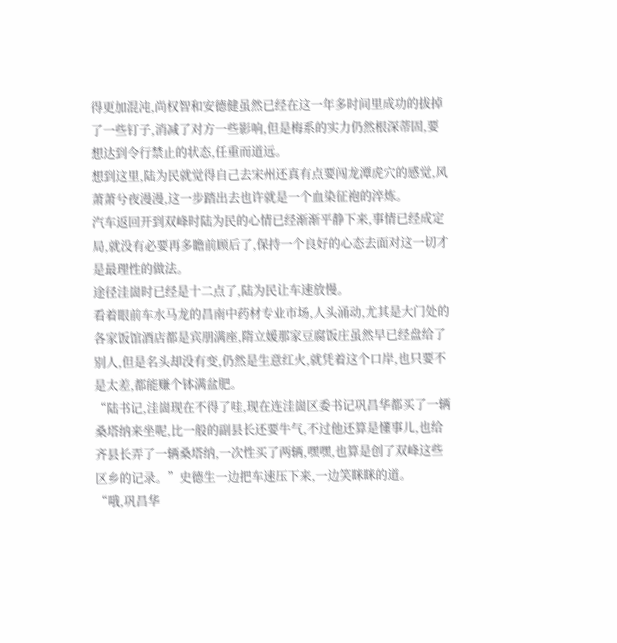得更加混沌,尚权智和安德健虽然已经在这一年多时间里成功的拔掉了一些钉子,消减了对方一些影响,但是梅系的实力仍然根深蒂固,要想达到令行禁止的状态,任重而道远。
想到这里,陆为民就觉得自己去宋州还真有点要闯龙潭虎穴的感觉,风萧萧兮夜漫漫,这一步踏出去也许就是一个血染征袍的淬炼。
汽车返回开到双峰时陆为民的心情已经渐渐平静下来,事情已经成定局,就没有必要再多瞻前顾后了,保持一个良好的心态去面对这一切才是最理性的做法。
途径洼崮时已经是十二点了,陆为民让车速放慢。
看着眼前车水马龙的昌南中药材专业市场,人头涌动,尤其是大门处的各家饭馆酒店都是宾朋满座,隋立媛那家豆腐饭庄虽然早已经盘给了别人,但是名头却没有变,仍然是生意红火,就凭着这个口岸,也只要不是太差,都能赚个钵满盆肥。
“陆书记,洼崮现在不得了哇,现在连洼崮区委书记巩昌华都买了一辆桑塔纳来坐呢,比一般的副县长还要牛气,不过他还算是懂事儿,也给齐县长弄了一辆桑塔纳,一次性买了两辆,嘿嘿,也算是创了双峰这些区乡的记录。”史德生一边把车速压下来,一边笑眯眯的道。
“哦,巩昌华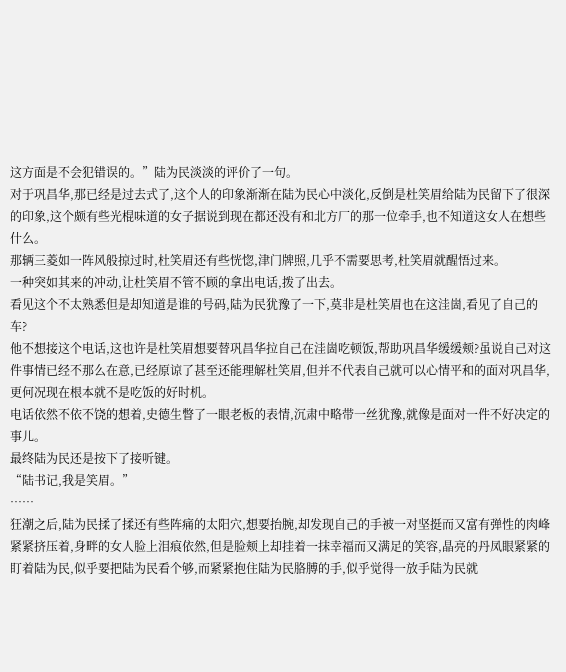这方面是不会犯错误的。”陆为民淡淡的评价了一句。
对于巩昌华,那已经是过去式了,这个人的印象渐渐在陆为民心中淡化,反倒是杜笑眉给陆为民留下了很深的印象,这个颇有些光棍味道的女子据说到现在都还没有和北方厂的那一位牵手,也不知道这女人在想些什么。
那辆三菱如一阵风般掠过时,杜笑眉还有些恍惚,津门牌照,几乎不需要思考,杜笑眉就醒悟过来。
一种突如其来的冲动,让杜笑眉不管不顾的拿出电话,拨了出去。
看见这个不太熟悉但是却知道是谁的号码,陆为民犹豫了一下,莫非是杜笑眉也在这洼崮,看见了自己的车?
他不想接这个电话,这也许是杜笑眉想要替巩昌华拉自己在洼崮吃顿饭,帮助巩昌华缓缓颊?虽说自己对这件事情已经不那么在意,已经原谅了甚至还能理解杜笑眉,但并不代表自己就可以心情平和的面对巩昌华,更何况现在根本就不是吃饭的好时机。
电话依然不依不饶的想着,史德生瞥了一眼老板的表情,沉肃中略带一丝犹豫,就像是面对一件不好决定的事儿。
最终陆为民还是按下了接听键。
“陆书记,我是笑眉。”
……
狂潮之后,陆为民揉了揉还有些阵痛的太阳穴,想要抬腕,却发现自己的手被一对坚挺而又富有弹性的肉峰紧紧挤压着,身畔的女人脸上泪痕依然,但是脸颊上却挂着一抹幸福而又满足的笑容,晶亮的丹凤眼紧紧的盯着陆为民,似乎要把陆为民看个够,而紧紧抱住陆为民胳膊的手,似乎觉得一放手陆为民就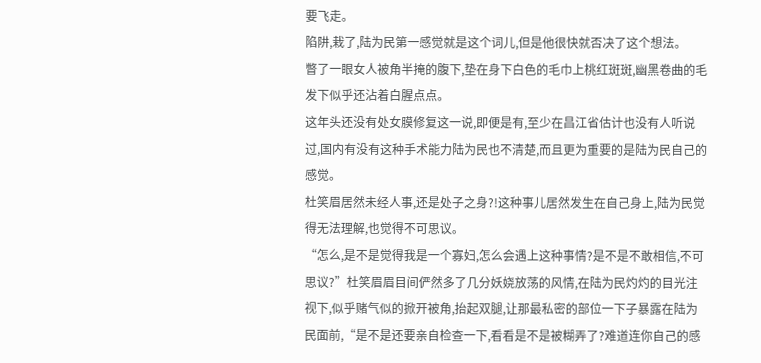要飞走。
陷阱,栽了,陆为民第一感觉就是这个词儿,但是他很快就否决了这个想法。
瞥了一眼女人被角半掩的腹下,垫在身下白色的毛巾上桃红斑斑,幽黑卷曲的毛发下似乎还沾着白腥点点。
这年头还没有处女膜修复这一说,即便是有,至少在昌江省估计也没有人听说过,国内有没有这种手术能力陆为民也不清楚,而且更为重要的是陆为民自己的感觉。
杜笑眉居然未经人事,还是处子之身?!这种事儿居然发生在自己身上,陆为民觉得无法理解,也觉得不可思议。
“怎么,是不是觉得我是一个寡妇,怎么会遇上这种事情?是不是不敢相信,不可思议?”杜笑眉眉目间俨然多了几分妖娆放荡的风情,在陆为民灼灼的目光注视下,似乎赌气似的掀开被角,抬起双腿,让那最私密的部位一下子暴露在陆为民面前,“是不是还要亲自检查一下,看看是不是被糊弄了?难道连你自己的感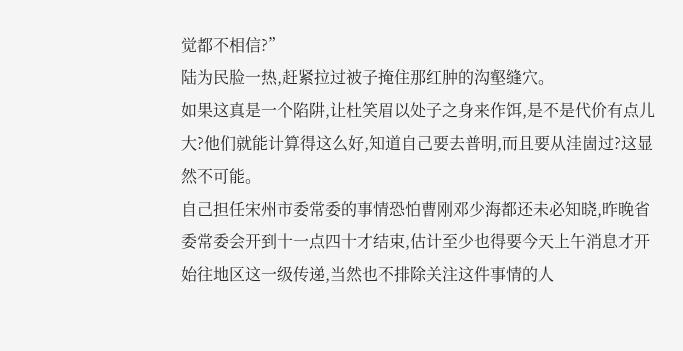觉都不相信?”
陆为民脸一热,赶紧拉过被子掩住那红肿的沟壑缝穴。
如果这真是一个陷阱,让杜笑眉以处子之身来作饵,是不是代价有点儿大?他们就能计算得这么好,知道自己要去普明,而且要从洼崮过?这显然不可能。
自己担任宋州市委常委的事情恐怕曹刚邓少海都还未必知晓,昨晚省委常委会开到十一点四十才结束,估计至少也得要今天上午消息才开始往地区这一级传递,当然也不排除关注这件事情的人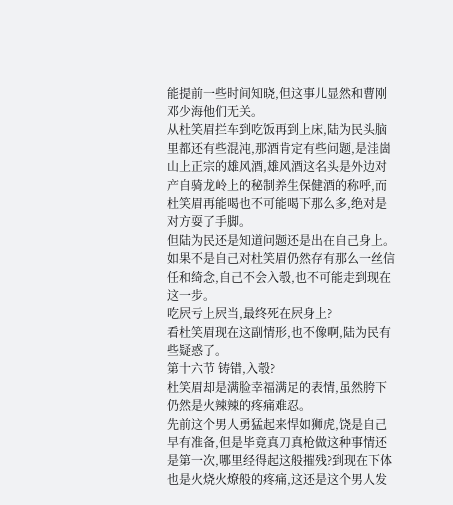能提前一些时间知晓,但这事儿显然和曹刚邓少海他们无关。
从杜笑眉拦车到吃饭再到上床,陆为民头脑里都还有些混沌,那酒肯定有些问题,是洼崮山上正宗的雄风酒,雄风酒这名头是外边对产自骑龙岭上的秘制养生保健酒的称呼,而杜笑眉再能喝也不可能喝下那么多,绝对是对方耍了手脚。
但陆为民还是知道问题还是出在自己身上。
如果不是自己对杜笑眉仍然存有那么一丝信任和绮念,自己不会入彀,也不可能走到现在这一步。
吃屄亏上屄当,最终死在屄身上?
看杜笑眉现在这副情形,也不像啊,陆为民有些疑惑了。
第十六节 铸错,入彀?
杜笑眉却是满脸幸福满足的表情,虽然胯下仍然是火辣辣的疼痛难忍。
先前这个男人勇猛起来悍如狮虎,饶是自己早有准备,但是毕竟真刀真枪做这种事情还是第一次,哪里经得起这般摧残?到现在下体也是火烧火燎般的疼痛,这还是这个男人发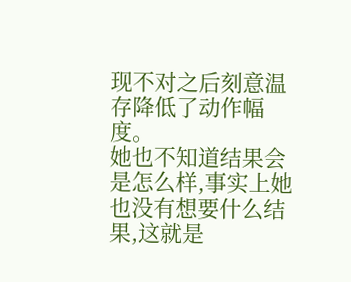现不对之后刻意温存降低了动作幅度。
她也不知道结果会是怎么样,事实上她也没有想要什么结果,这就是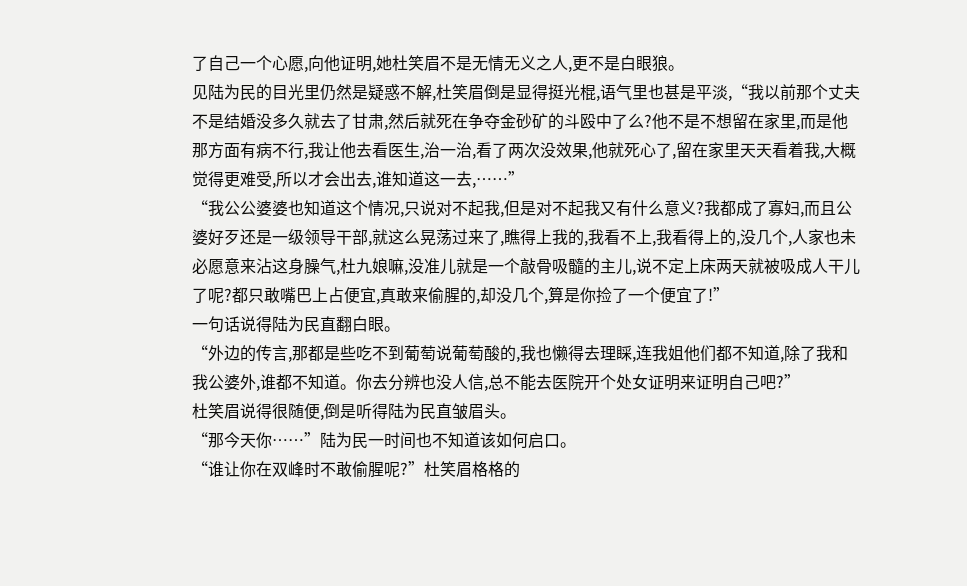了自己一个心愿,向他证明,她杜笑眉不是无情无义之人,更不是白眼狼。
见陆为民的目光里仍然是疑惑不解,杜笑眉倒是显得挺光棍,语气里也甚是平淡,“我以前那个丈夫不是结婚没多久就去了甘肃,然后就死在争夺金砂矿的斗殴中了么?他不是不想留在家里,而是他那方面有病不行,我让他去看医生,治一治,看了两次没效果,他就死心了,留在家里天天看着我,大概觉得更难受,所以才会出去,谁知道这一去,……”
“我公公婆婆也知道这个情况,只说对不起我,但是对不起我又有什么意义?我都成了寡妇,而且公婆好歹还是一级领导干部,就这么晃荡过来了,瞧得上我的,我看不上,我看得上的,没几个,人家也未必愿意来沾这身臊气,杜九娘嘛,没准儿就是一个敲骨吸髓的主儿,说不定上床两天就被吸成人干儿了呢?都只敢嘴巴上占便宜,真敢来偷腥的,却没几个,算是你捡了一个便宜了!”
一句话说得陆为民直翻白眼。
“外边的传言,那都是些吃不到葡萄说葡萄酸的,我也懒得去理睬,连我姐他们都不知道,除了我和我公婆外,谁都不知道。你去分辨也没人信,总不能去医院开个处女证明来证明自己吧?”
杜笑眉说得很随便,倒是听得陆为民直皱眉头。
“那今天你……”陆为民一时间也不知道该如何启口。
“谁让你在双峰时不敢偷腥呢?”杜笑眉格格的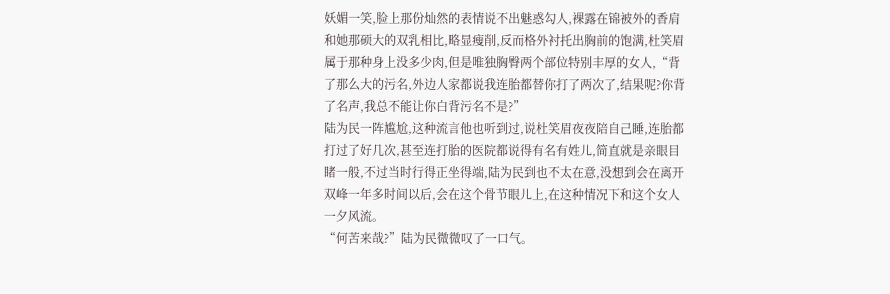妖媚一笑,脸上那份灿然的表情说不出魅惑勾人,裸露在锦被外的香肩和她那硕大的双乳相比,略显瘦削,反而格外衬托出胸前的饱满,杜笑眉属于那种身上没多少肉,但是唯独胸臀两个部位特别丰厚的女人,“背了那么大的污名,外边人家都说我连胎都替你打了两次了,结果呢?你背了名声,我总不能让你白背污名不是?”
陆为民一阵尴尬,这种流言他也听到过,说杜笑眉夜夜陪自己睡,连胎都打过了好几次,甚至连打胎的医院都说得有名有姓儿,简直就是亲眼目睹一般,不过当时行得正坐得端,陆为民到也不太在意,没想到会在离开双峰一年多时间以后,会在这个骨节眼儿上,在这种情况下和这个女人一夕风流。
“何苦来哉?”陆为民微微叹了一口气。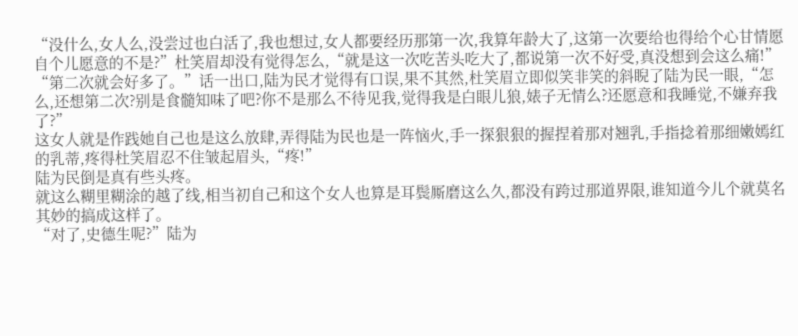“没什么,女人么,没尝过也白活了,我也想过,女人都要经历那第一次,我算年龄大了,这第一次要给也得给个心甘情愿自个儿愿意的不是?”杜笑眉却没有觉得怎么,“就是这一次吃苦头吃大了,都说第一次不好受,真没想到会这么痛!”
“第二次就会好多了。”话一出口,陆为民才觉得有口误,果不其然,杜笑眉立即似笑非笑的斜睨了陆为民一眼,“怎么,还想第二次?别是食髓知味了吧?你不是那么不待见我,觉得我是白眼儿狼,婊子无情么?还愿意和我睡觉,不嫌弃我了?”
这女人就是作践她自己也是这么放肆,弄得陆为民也是一阵恼火,手一探狠狠的握捏着那对翘乳,手指捻着那细嫩嫣红的乳蒂,疼得杜笑眉忍不住皱起眉头,“疼!”
陆为民倒是真有些头疼。
就这么糊里糊涂的越了线,相当初自己和这个女人也算是耳鬓厮磨这么久,都没有跨过那道界限,谁知道今儿个就莫名其妙的搞成这样了。
“对了,史德生呢?”陆为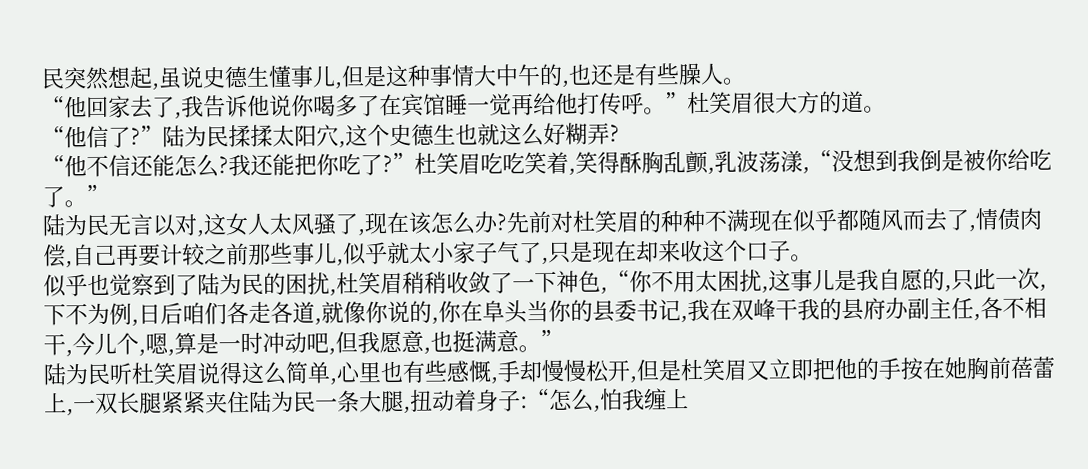民突然想起,虽说史德生懂事儿,但是这种事情大中午的,也还是有些臊人。
“他回家去了,我告诉他说你喝多了在宾馆睡一觉再给他打传呼。”杜笑眉很大方的道。
“他信了?”陆为民揉揉太阳穴,这个史德生也就这么好糊弄?
“他不信还能怎么?我还能把你吃了?”杜笑眉吃吃笑着,笑得酥胸乱颤,乳波荡漾,“没想到我倒是被你给吃了。”
陆为民无言以对,这女人太风骚了,现在该怎么办?先前对杜笑眉的种种不满现在似乎都随风而去了,情债肉偿,自己再要计较之前那些事儿,似乎就太小家子气了,只是现在却来收这个口子。
似乎也觉察到了陆为民的困扰,杜笑眉稍稍收敛了一下神色,“你不用太困扰,这事儿是我自愿的,只此一次,下不为例,日后咱们各走各道,就像你说的,你在阜头当你的县委书记,我在双峰干我的县府办副主任,各不相干,今儿个,嗯,算是一时冲动吧,但我愿意,也挺满意。”
陆为民听杜笑眉说得这么简单,心里也有些感慨,手却慢慢松开,但是杜笑眉又立即把他的手按在她胸前蓓蕾上,一双长腿紧紧夹住陆为民一条大腿,扭动着身子:“怎么,怕我缠上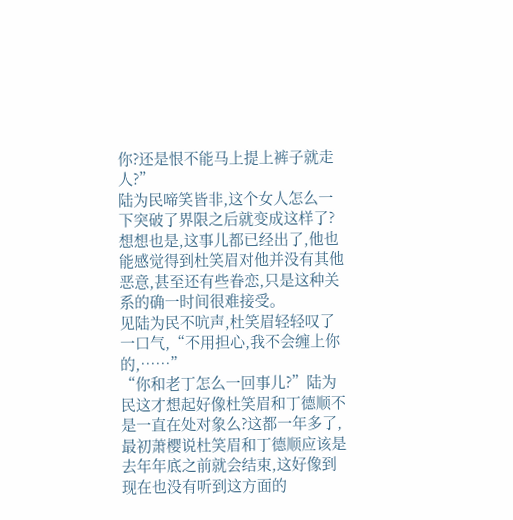你?还是恨不能马上提上裤子就走人?”
陆为民啼笑皆非,这个女人怎么一下突破了界限之后就变成这样了?想想也是,这事儿都已经出了,他也能感觉得到杜笑眉对他并没有其他恶意,甚至还有些眷恋,只是这种关系的确一时间很难接受。
见陆为民不吭声,杜笑眉轻轻叹了一口气,“不用担心,我不会缠上你的,……”
“你和老丁怎么一回事儿?”陆为民这才想起好像杜笑眉和丁德顺不是一直在处对象么?这都一年多了,最初萧樱说杜笑眉和丁德顺应该是去年年底之前就会结束,这好像到现在也没有听到这方面的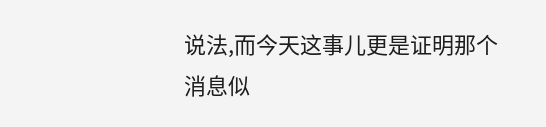说法,而今天这事儿更是证明那个消息似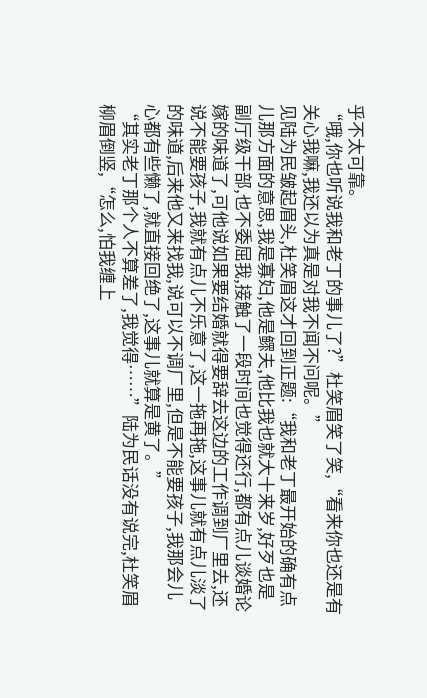乎不太可靠。
“哦,你也听说我和老丁的事儿了?”杜笑眉笑了笑,“看来你也还是有关心我嘛,我还以为真是对我不闻不问呢。”
见陆为民皱起眉头,杜笑眉这才回到正题:“我和老丁最开始的确有点儿那方面的意思,我是寡妇,他是鳏夫,他比我也就大十来岁,好歹也是副厅级干部,也不委屈我,接触了一段时间也觉得还行,都有点儿谈婚论嫁的味道了,可他说如果要结婚就得要辞去这边的工作调到厂里去,还说不能要孩子,我就有点儿不乐意了,这一拖再拖,这事儿就有点儿淡了的味道,后来他又来找我,说可以不调厂里,但是不能要孩子,我那会儿心都有些懒了,就直接回绝了,这事儿就算是黄了。”
“其实老丁那个人不算差了,我觉得……”陆为民话没有说完,杜笑眉柳眉倒竖,“怎么,怕我缠上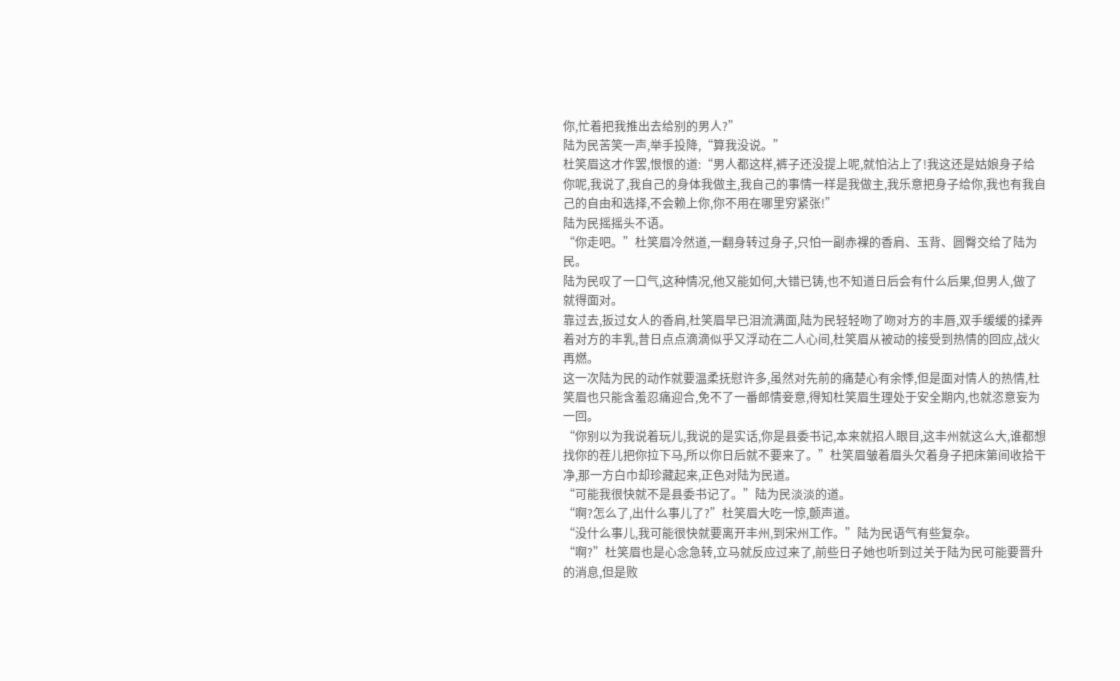你,忙着把我推出去给别的男人?”
陆为民苦笑一声,举手投降,“算我没说。”
杜笑眉这才作罢,恨恨的道:“男人都这样,裤子还没提上呢,就怕沾上了!我这还是姑娘身子给你呢,我说了,我自己的身体我做主,我自己的事情一样是我做主,我乐意把身子给你,我也有我自己的自由和选择,不会赖上你,你不用在哪里穷紧张!”
陆为民摇摇头不语。
“你走吧。”杜笑眉冷然道,一翻身转过身子,只怕一副赤裸的香肩、玉背、圆臀交给了陆为民。
陆为民叹了一口气,这种情况,他又能如何,大错已铸,也不知道日后会有什么后果,但男人,做了就得面对。
靠过去,扳过女人的香肩,杜笑眉早已泪流满面,陆为民轻轻吻了吻对方的丰唇,双手缓缓的揉弄着对方的丰乳,昔日点点滴滴似乎又浮动在二人心间,杜笑眉从被动的接受到热情的回应,战火再燃。
这一次陆为民的动作就要温柔抚慰许多,虽然对先前的痛楚心有余悸,但是面对情人的热情,杜笑眉也只能含羞忍痛迎合,免不了一番郎情妾意,得知杜笑眉生理处于安全期内,也就恣意妄为一回。
“你别以为我说着玩儿,我说的是实话,你是县委书记,本来就招人眼目,这丰州就这么大,谁都想找你的茬儿把你拉下马,所以你日后就不要来了。”杜笑眉皱着眉头欠着身子把床第间收拾干净,那一方白巾却珍藏起来,正色对陆为民道。
“可能我很快就不是县委书记了。”陆为民淡淡的道。
“啊?怎么了,出什么事儿了?”杜笑眉大吃一惊,颤声道。
“没什么事儿,我可能很快就要离开丰州,到宋州工作。”陆为民语气有些复杂。
“啊?”杜笑眉也是心念急转,立马就反应过来了,前些日子她也听到过关于陆为民可能要晋升的消息,但是败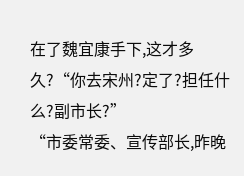在了魏宜康手下,这才多久?“你去宋州?定了?担任什么?副市长?”
“市委常委、宣传部长,昨晚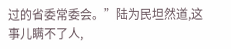过的省委常委会。”陆为民坦然道,这事儿瞒不了人,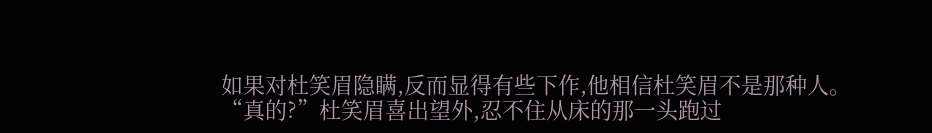如果对杜笑眉隐瞒,反而显得有些下作,他相信杜笑眉不是那种人。
“真的?”杜笑眉喜出望外,忍不住从床的那一头跑过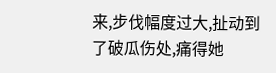来,步伐幅度过大,扯动到了破瓜伤处,痛得她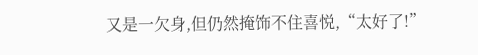又是一欠身,但仍然掩饰不住喜悦,“太好了!”